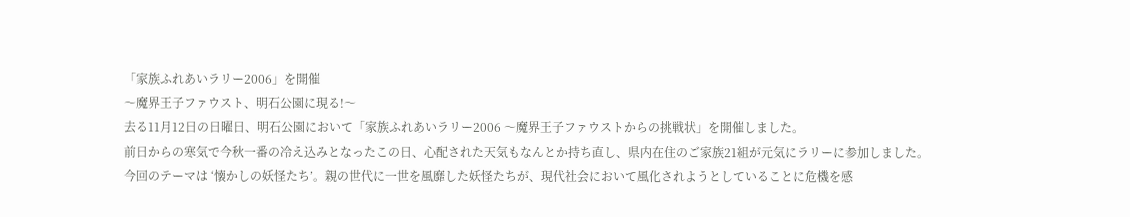「家族ふれあいラリー2006」を開催
〜魔界王子ファウスト、明石公園に現る!〜
去る11月12日の日曜日、明石公園において「家族ふれあいラリー2006 〜魔界王子ファウストからの挑戦状」を開催しました。
前日からの寒気で今秋一番の冷え込みとなったこの日、心配された天気もなんとか持ち直し、県内在住のご家族21組が元気にラリーに参加しました。
今回のテーマは ‘懐かしの妖怪たち’。親の世代に一世を風靡した妖怪たちが、現代社会において風化されようとしていることに危機を感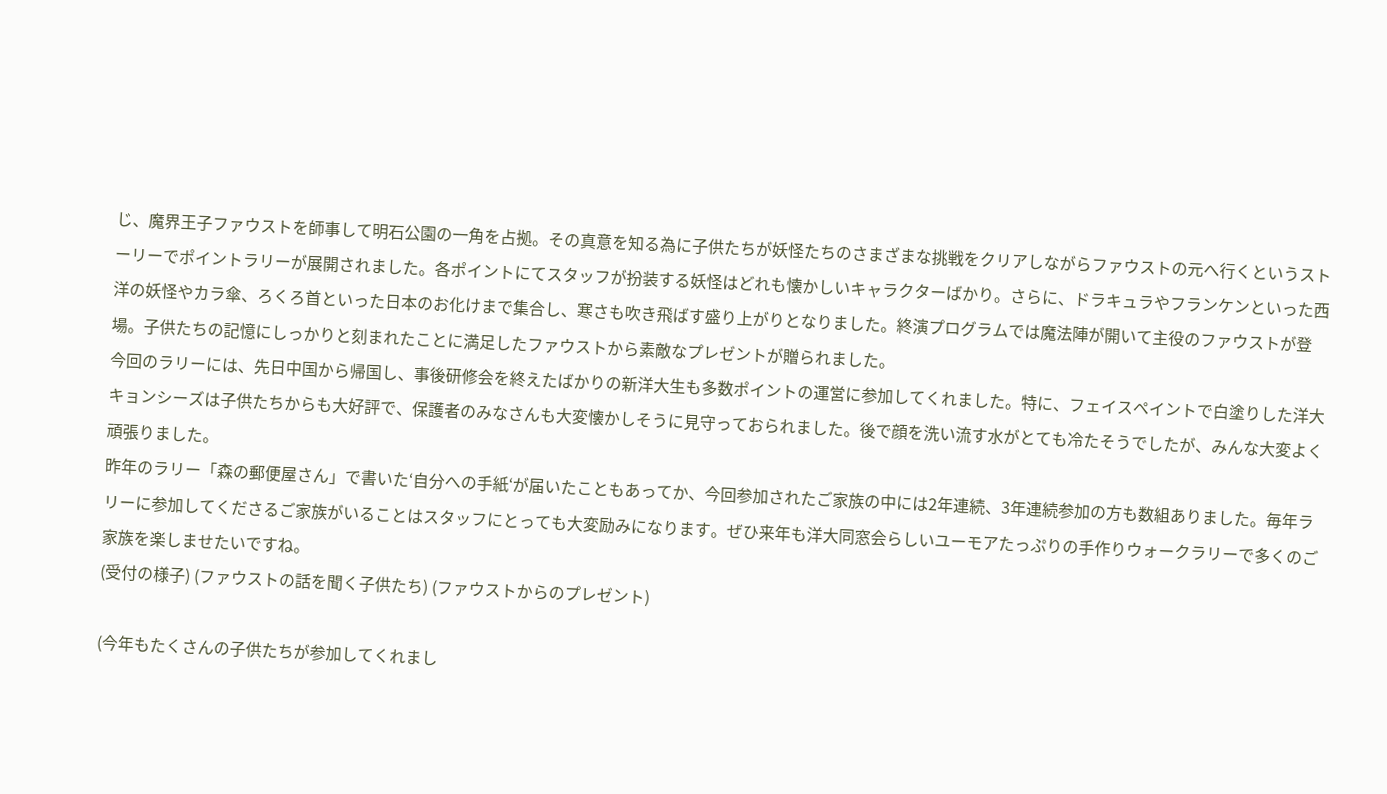じ、魔界王子ファウストを師事して明石公園の一角を占拠。その真意を知る為に子供たちが妖怪たちのさまざまな挑戦をクリアしながらファウストの元へ行くというストーリーでポイントラリーが展開されました。各ポイントにてスタッフが扮装する妖怪はどれも懐かしいキャラクターばかり。さらに、ドラキュラやフランケンといった西洋の妖怪やカラ傘、ろくろ首といった日本のお化けまで集合し、寒さも吹き飛ばす盛り上がりとなりました。終演プログラムでは魔法陣が開いて主役のファウストが登場。子供たちの記憶にしっかりと刻まれたことに満足したファウストから素敵なプレゼントが贈られました。
今回のラリーには、先日中国から帰国し、事後研修会を終えたばかりの新洋大生も多数ポイントの運営に参加してくれました。特に、フェイスペイントで白塗りした洋大キョンシーズは子供たちからも大好評で、保護者のみなさんも大変懐かしそうに見守っておられました。後で顔を洗い流す水がとても冷たそうでしたが、みんな大変よく頑張りました。
昨年のラリー「森の郵便屋さん」で書いた‘自分への手紙‘が届いたこともあってか、今回参加されたご家族の中には2年連続、3年連続参加の方も数組ありました。毎年ラリーに参加してくださるご家族がいることはスタッフにとっても大変励みになります。ぜひ来年も洋大同窓会らしいユーモアたっぷりの手作りウォークラリーで多くのご家族を楽しませたいですね。
(受付の様子) (ファウストの話を聞く子供たち) (ファウストからのプレゼント)

(今年もたくさんの子供たちが参加してくれまし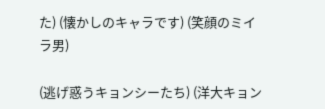た) (懐かしのキャラです) (笑顔のミイラ男)

(逃げ惑うキョンシーたち) (洋大キョン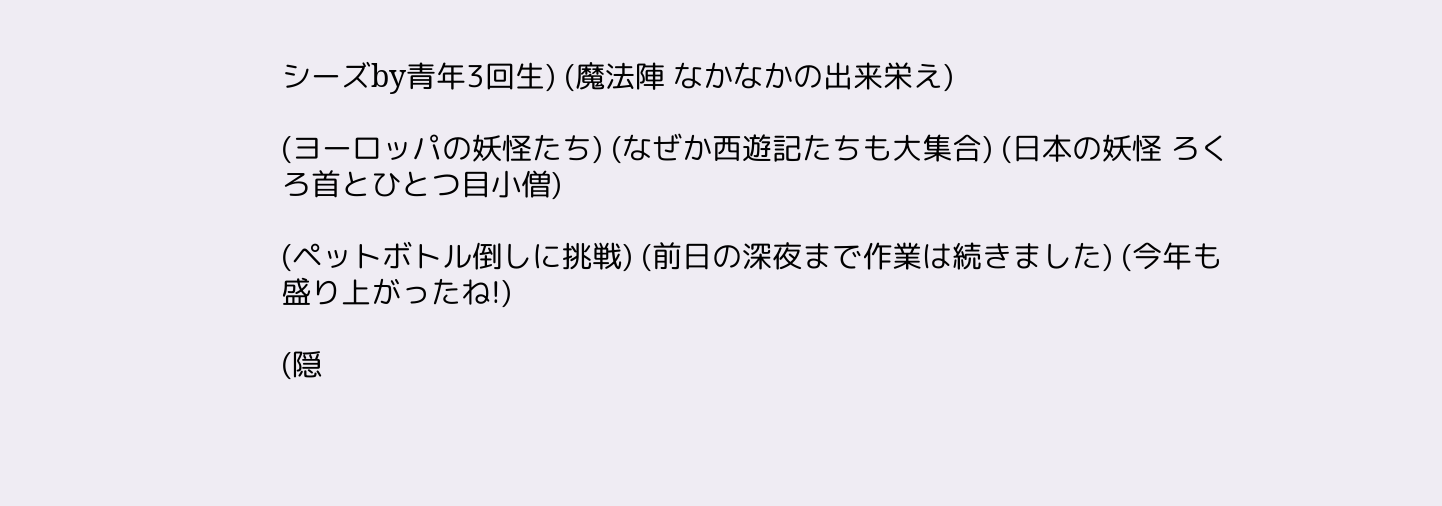シーズby青年3回生) (魔法陣 なかなかの出来栄え)

(ヨーロッパの妖怪たち) (なぜか西遊記たちも大集合) (日本の妖怪 ろくろ首とひとつ目小僧)

(ペットボトル倒しに挑戦) (前日の深夜まで作業は続きました) (今年も盛り上がったね!)

(隠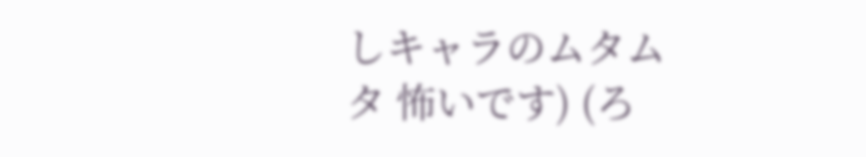しキャラのムタムタ 怖いです) (ろ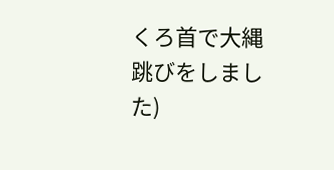くろ首で大縄跳びをしました)